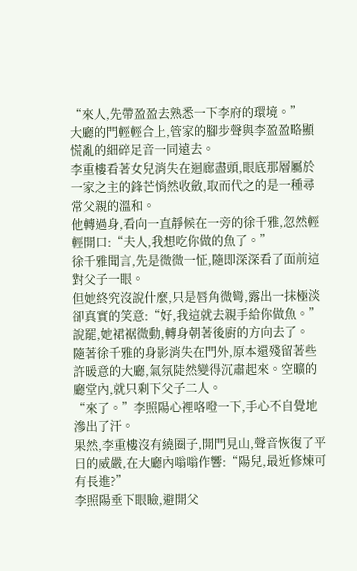“來人,先帶盈盈去熟悉一下李府的環境。”
大廳的門輕輕合上,管家的腳步聲與李盈盈略顯慌亂的細碎足音一同遠去。
李重樓看著女兒消失在迴廊盡頭,眼底那層屬於一家之主的鋒芒悄然收斂,取而代之的是一種尋常父親的溫和。
他轉過身,看向一直靜候在一旁的徐千雅,忽然輕輕開口:“夫人,我想吃你做的魚了。”
徐千雅聞言,先是微微一怔,隨即深深看了面前這對父子一眼。
但她終究沒說什麼,只是唇角微彎,露出一抹極淡卻真實的笑意:“好,我這就去親手給你做魚。”
說罷,她裙裾微動,轉身朝著後廚的方向去了。
隨著徐千雅的身影消失在門外,原本還殘留著些許暖意的大廳,氣氛陡然變得沉肅起來。空曠的廳堂內,就只剩下父子二人。
“來了。”李照陽心裡咯噔一下,手心不自覺地滲出了汗。
果然,李重樓沒有繞圈子,開門見山,聲音恢復了平日的威嚴,在大廳內嗡嗡作響:“陽兒,最近修煉可有長進?”
李照陽垂下眼瞼,避開父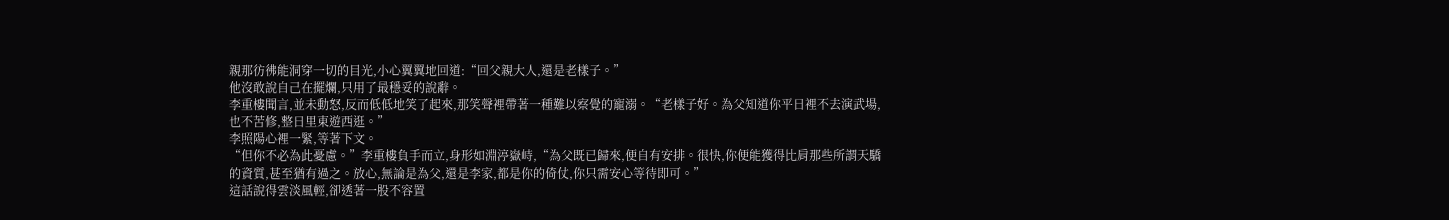親那彷彿能洞穿一切的目光,小心翼翼地回道:“回父親大人,還是老樣子。”
他沒敢說自己在擺爛,只用了最穩妥的說辭。
李重樓聞言,並未動怒,反而低低地笑了起來,那笑聲裡帶著一種難以察覺的寵溺。“老樣子好。為父知道你平日裡不去演武場,也不苦修,整日里東遊西逛。”
李照陽心裡一緊,等著下文。
“但你不必為此憂慮。”李重樓負手而立,身形如淵渟嶽峙,“為父既已歸來,便自有安排。很快,你便能獲得比肩那些所謂天驕的資質,甚至猶有過之。放心,無論是為父,還是李家,都是你的倚仗,你只需安心等待即可。”
這話說得雲淡風輕,卻透著一股不容置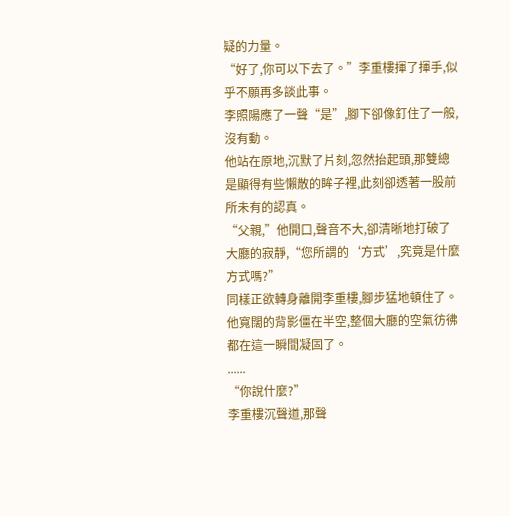疑的力量。
“好了,你可以下去了。”李重樓揮了揮手,似乎不願再多談此事。
李照陽應了一聲“是”,腳下卻像釘住了一般,沒有動。
他站在原地,沉默了片刻,忽然抬起頭,那雙總是顯得有些懶散的眸子裡,此刻卻透著一股前所未有的認真。
“父親,”他開口,聲音不大,卻清晰地打破了大廳的寂靜,“您所謂的‘方式’,究竟是什麼方式嗎?”
同樣正欲轉身離開李重樓,腳步猛地頓住了。
他寬闊的背影僵在半空,整個大廳的空氣彷彿都在這一瞬間凝固了。
......
“你說什麼?”
李重樓沉聲道,那聲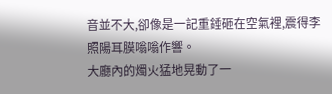音並不大,卻像是一記重錘砸在空氣裡,震得李照陽耳膜嗡嗡作響。
大廳內的燭火猛地晃動了一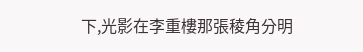下,光影在李重樓那張稜角分明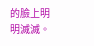的臉上明明滅滅。